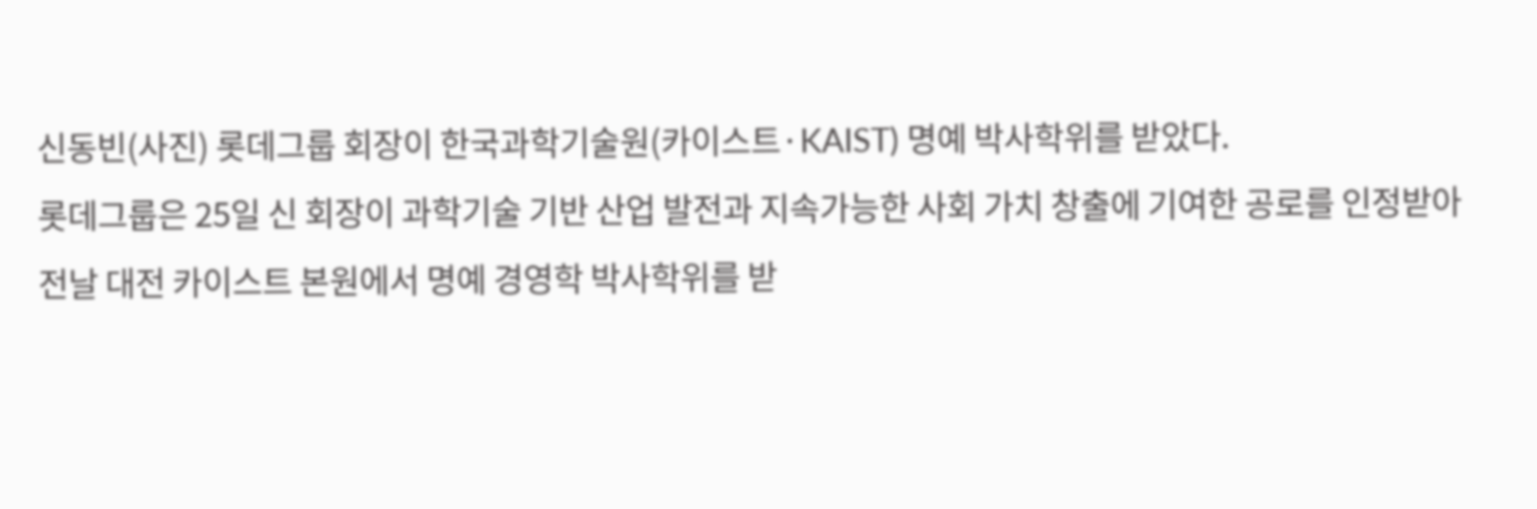신동빈(사진) 롯데그룹 회장이 한국과학기술원(카이스트·KAIST) 명예 박사학위를 받았다.
롯데그룹은 25일 신 회장이 과학기술 기반 산업 발전과 지속가능한 사회 가치 창출에 기여한 공로를 인정받아 전날 대전 카이스트 본원에서 명예 경영학 박사학위를 받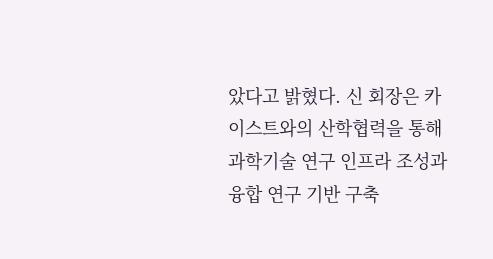았다고 밝혔다. 신 회장은 카이스트와의 산학협력을 통해 과학기술 연구 인프라 조성과 융합 연구 기반 구축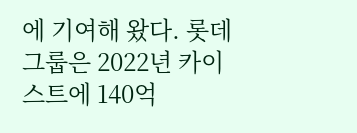에 기여해 왔다. 롯데그룹은 2022년 카이스트에 140억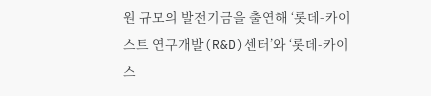원 규모의 발전기금을 출연해 ‘롯데-카이스트 연구개발(R&D)센터’와 ‘롯데-카이스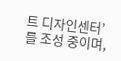트 디자인센터’를 조성 중이며,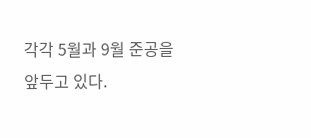각각 5월과 9월 준공을 앞두고 있다.